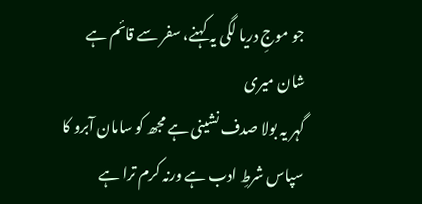جو موجِ دریا لگی یہ کہنے، سفر سے قائم ہے شان میری
گہر یہ بولا صدف نشینی ہے مجھ کو سامان آبرو کا
سپاس شرطِ ادب ہے ورنہ کرم ترا ہے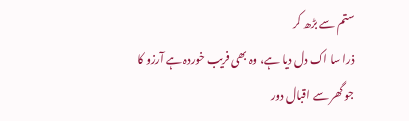ستم سے بڑھ کر
ذرا سا اک دل دیا ہے، وہ بھی فریب خوردہ ہے آرزو کا
جو گھر سے اقبال دور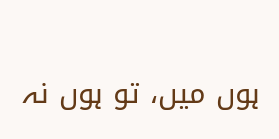ہوں میں، تو ہوں نہ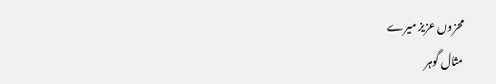محزوں عزیز میرے
مثال گوہر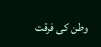وطن کی فرقت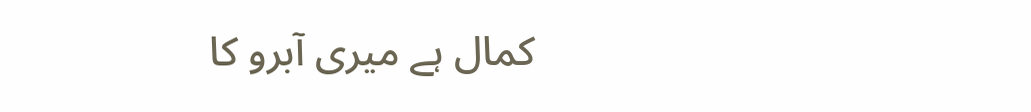کمال ہے میری آبرو کا